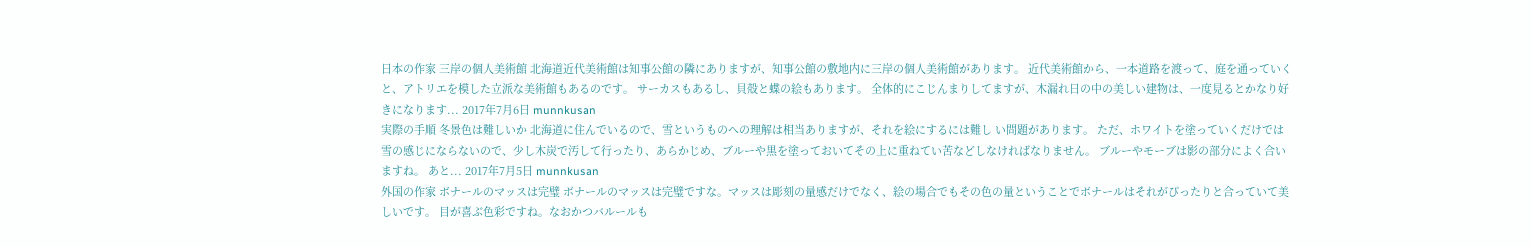日本の作家 三岸の個人美術館 北海道近代美術館は知事公館の隣にありますが、知事公館の敷地内に三岸の個人美術館があります。 近代美術館から、一本道路を渡って、庭を通っていくと、アトリエを模した立派な美術館もあるのです。 サーカスもあるし、貝殻と蝶の絵もあります。 全体的にこじんまりしてますが、木漏れ日の中の美しい建物は、一度見るとかなり好きになります... 2017年7月6日 munnkusan
実際の手順 冬景色は難しいか 北海道に住んでいるので、雪というものへの理解は相当ありますが、それを絵にするには難し い問題があります。 ただ、ホワイトを塗っていくだけでは雪の感じにならないので、少し木炭で汚して行ったり、あらかじめ、ブルーや黒を塗っておいてその上に重ねてい苦などしなければなりません。 ブルーやモーブは影の部分によく合いますね。 あと... 2017年7月5日 munnkusan
外国の作家 ボナールのマッスは完璧 ボナールのマッスは完璧ですな。マッスは彫刻の量感だけでなく、絵の場合でもその色の量ということでボナールはそれがぴったりと合っていて美しいです。 目が喜ぶ色彩ですね。なおかつバルールも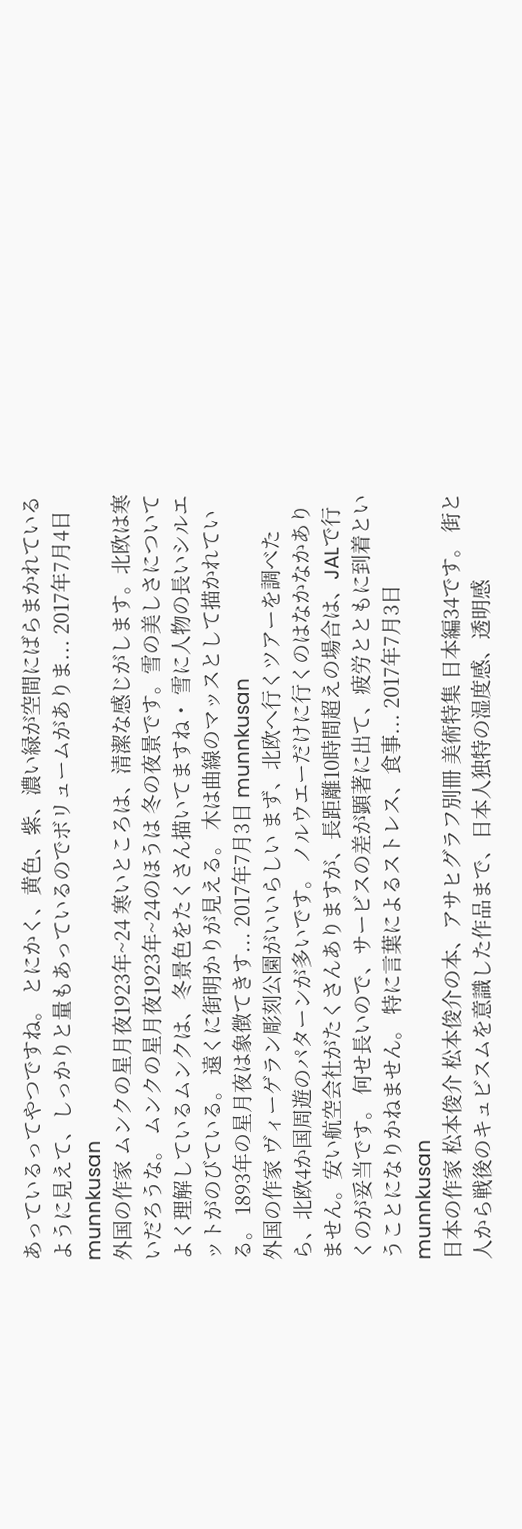あっているってやつですね。 とにかく、黄色、紫、濃い緑が空間にばらまかれているように見えて、しっかりと量もあっているのでボリュームがありま... 2017年7月4日 munnkusan
外国の作家 ムンクの星月夜1923年~24 寒いところは、清潔な感じがします。北欧は寒いだろうな。 ムンクの星月夜1923年~24のほうは 冬の夜景です。雪の美しさについてよく理解しているムンクは、冬景色をたくさん描いてますね・ 雪に人物の長いシルエットがのびている。 遠くに街明かりが見える。 木は曲線のマッスとして描かれている。 1893年の星月夜は象徴てきす... 2017年7月3日 munnkusan
外国の作家 ヴィーゲラン彫刻公園がいいらしい まず、北欧へ行くツアーを調べたら、北欧4か国周遊のパターンが多いです。 ノルウエーだけに行くのはなかなかありません。安い航空会社がたくさんありますが、長距離10時間超えの場合は、JALで行くのが妥当です。 何せ長いので、サービスの差が顕著に出て、疲労とともに到着ということになりかねません。 特に言葉によるストレス、食事... 2017年7月3日 munnkusan
日本の作家 松本俊介 松本俊介の本、アサヒグラフ別冊 美術特集 日本編34です。 街と人から戦後のキュビスムを意識した作品まで、日本人独特の湿度感、透明感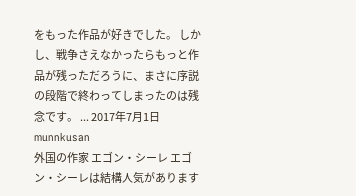をもった作品が好きでした。 しかし、戦争さえなかったらもっと作品が残っただろうに、まさに序説の段階で終わってしまったのは残念です。 ... 2017年7月1日 munnkusan
外国の作家 エゴン・シーレ エゴン・シーレは結構人気があります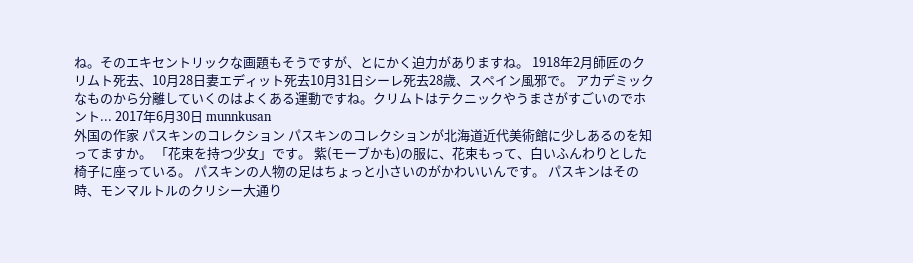ね。そのエキセントリックな画題もそうですが、とにかく迫力がありますね。 1918年2月師匠のクリムト死去、10月28日妻エディット死去10月31日シーレ死去28歳、スペイン風邪で。 アカデミックなものから分離していくのはよくある運動ですね。クリムトはテクニックやうまさがすごいのでホント... 2017年6月30日 munnkusan
外国の作家 パスキンのコレクション パスキンのコレクションが北海道近代美術館に少しあるのを知ってますか。 「花束を持つ少女」です。 紫(モーブかも)の服に、花束もって、白いふんわりとした椅子に座っている。 パスキンの人物の足はちょっと小さいのがかわいいんです。 パスキンはその時、モンマルトルのクリシー大通り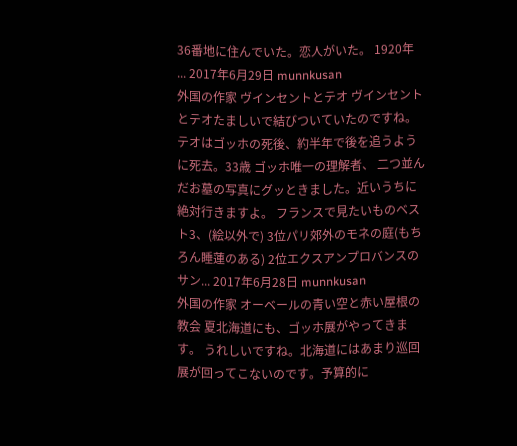36番地に住んでいた。恋人がいた。 1920年 ... 2017年6月29日 munnkusan
外国の作家 ヴインセントとテオ ヴインセントとテオたましいで結びついていたのですね。 テオはゴッホの死後、約半年で後を追うように死去。33歳 ゴッホ唯一の理解者、 二つ並んだお墓の写真にグッときました。近いうちに絶対行きますよ。 フランスで見たいものベスト3、(絵以外で) 3位パリ郊外のモネの庭(もちろん睡蓮のある) 2位エクスアンプロバンスのサン... 2017年6月28日 munnkusan
外国の作家 オーベールの青い空と赤い屋根の教会 夏北海道にも、ゴッホ展がやってきます。 うれしいですね。北海道にはあまり巡回展が回ってこないのです。予算的に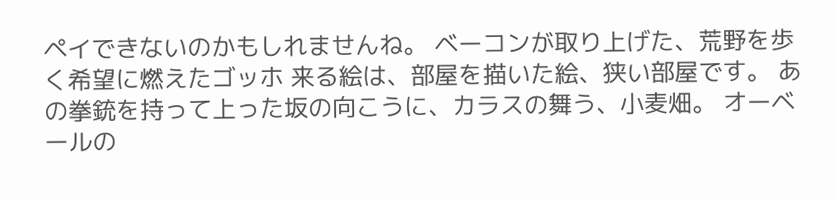ペイできないのかもしれませんね。 ベーコンが取り上げた、荒野を歩く希望に燃えたゴッホ 来る絵は、部屋を描いた絵、狭い部屋です。 あの拳銃を持って上った坂の向こうに、カラスの舞う、小麦畑。 オーベールの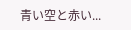青い空と赤い...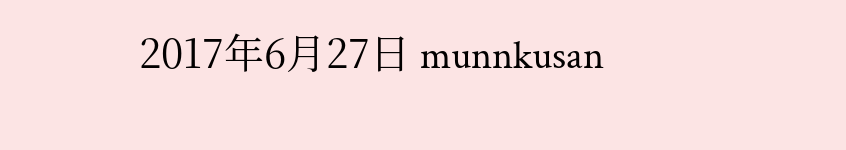2017年6月27日 munnkusan